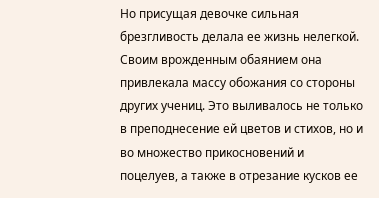Но присущая девочке сильная брезгливость делала ее жизнь нелегкой. Своим врожденным обаянием она привлекала массу обожания со стороны других учениц. Это выливалось не только в преподнесение ей цветов и стихов, но и во множество прикосновений и поцелуев, а также в отрезание кусков ее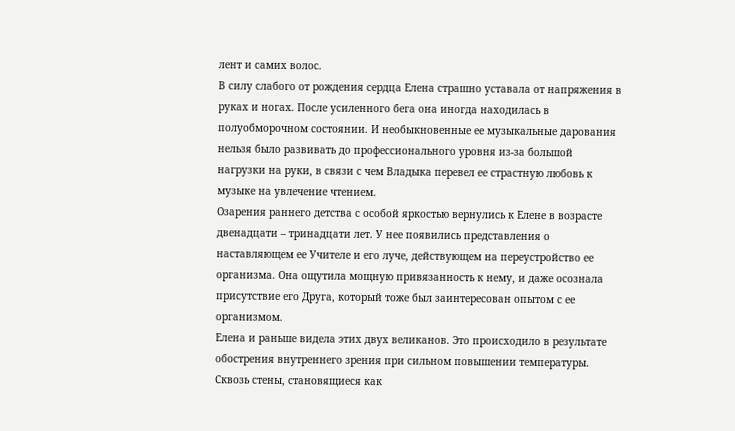лент и самих волос.
В силу слабого от рождения сердца Елена страшно уставала от напряжения в руках и ногах. После усиленного бега она иногда находилась в полуобморочном состоянии. И необыкновенные ее музыкальные дарования нельзя было развивать до профессионального уровня из-за большой нагрузки на руки, в связи с чем Владыка перевел ее страстную любовь к музыке на увлечение чтением.
Озарения раннего детства с особой яркостью вернулись к Елене в возрасте двенадцати – тринадцати лет. У нее появились представления о наставляющем ее Учителе и его луче, действующем на переустройство ее организма. Она ощутила мощную привязанность к нему, и даже осознала присутствие его Друга, который тоже был заинтересован опытом с ее организмом.
Елена и раньше видела этих двух великанов. Это происходило в результате обострения внутреннего зрения при сильном повышении температуры. Сквозь стены, становящиеся как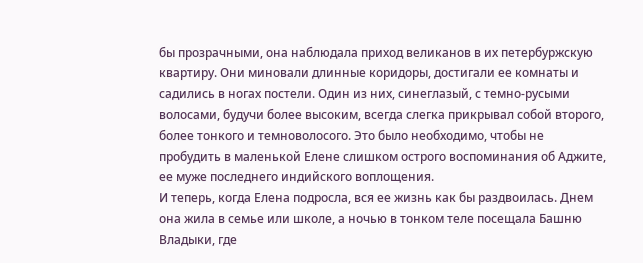бы прозрачными, она наблюдала приход великанов в их петербуржскую квартиру. Они миновали длинные коридоры, достигали ее комнаты и садились в ногах постели. Один из них, синеглазый, с темно-русыми волосами, будучи более высоким, всегда слегка прикрывал собой второго, более тонкого и темноволосого. Это было необходимо, чтобы не пробудить в маленькой Елене слишком острого воспоминания об Аджите, ее муже последнего индийского воплощения.
И теперь, когда Елена подросла, вся ее жизнь как бы раздвоилась. Днем она жила в семье или школе, а ночью в тонком теле посещала Башню Владыки, где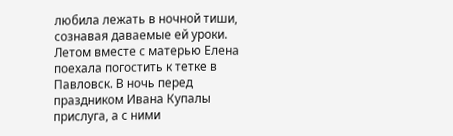любила лежать в ночной тиши, сознавая даваемые ей уроки.
Летом вместе с матерью Елена поехала погостить к тетке в Павловск. В ночь перед праздником Ивана Купалы прислуга, а с ними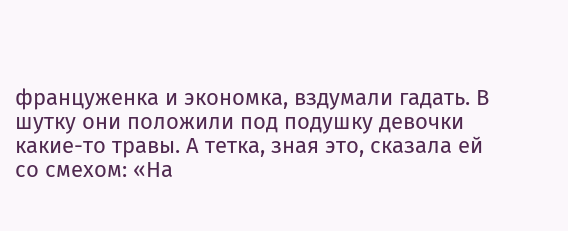француженка и экономка, вздумали гадать. В шутку они положили под подушку девочки какие-то травы. А тетка, зная это, сказала ей со смехом: «На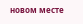новом месте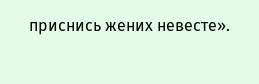приснись жених невесте».